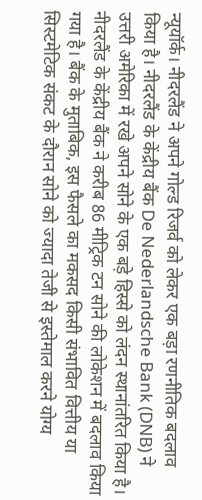न्यूयॉर्क। नीदरलैंड ने अपने गोल्ड रिजर्व को लेकर एक बड़ा रणनीतिक बदलाव किया है। नीदरलैंड के केंद्रीय बैंक De Nederlandsche Bank (DNB) ने उत्तरी अमेरिका में रखे अपने सोने के एक बड़े हिस्से को लंदन स्थानांतरित किया है।
नीदरलैंड के केंद्रीय बैंक ने करीब 86 मीट्रिक टन सोने की लोकेशन में बदलाव किया गया है। बैंक के मुताबिक, इस फैसले का मकसद किसी संभावित वित्तीय या सिस्टमेटिक संकट के दौरान सोने को ज्यादा तेजी से इस्तेमाल करने योग्य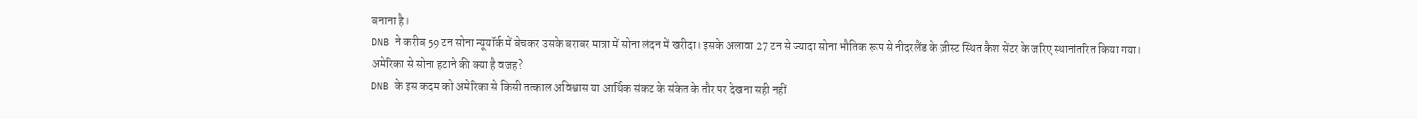बनाना है।
DNB ने करीब 59 टन सोना न्यूयॉर्क में बेचकर उसके बराबर मात्रा में सोना लंदन में खरीदा। इसके अलावा 27 टन से ज्यादा सोना भौतिक रूप से नीदरलैंड के ज़ीस्ट स्थित कैश सेंटर के जरिए स्थानांतरित किया गया।
अमेरिका से सोना हटाने की क्या है वजह?
DNB के इस कदम को अमेरिका से किसी तत्काल अविश्वास या आर्थिक संकट के संकेत के तौर पर देखना सही नहीं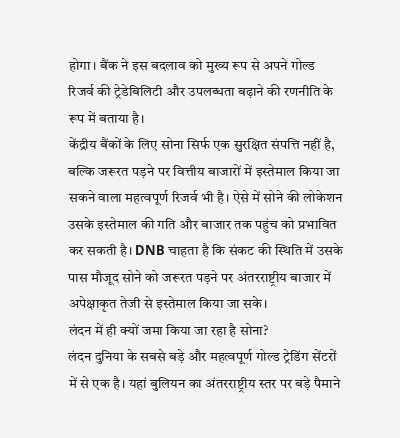होगा। बैंक ने इस बदलाव को मुख्य रूप से अपने गोल्ड रिजर्व की ट्रेडेबिलिटी और उपलब्धता बढ़ाने की रणनीति के रूप में बताया है।
केंद्रीय बैंकों के लिए सोना सिर्फ एक सुरक्षित संपत्ति नहीं है, बल्कि जरूरत पड़ने पर वित्तीय बाजारों में इस्तेमाल किया जा सकने वाला महत्वपूर्ण रिजर्व भी है। ऐसे में सोने की लोकेशन उसके इस्तेमाल की गति और बाजार तक पहुंच को प्रभावित कर सकती है। DNB चाहता है कि संकट की स्थिति में उसके पास मौजूद सोने को जरूरत पड़ने पर अंतरराष्ट्रीय बाजार में अपेक्षाकृत तेजी से इस्तेमाल किया जा सके।
लंदन में ही क्यों जमा किया जा रहा है सोना?
लंदन दुनिया के सबसे बड़े और महत्वपूर्ण गोल्ड ट्रेडिंग सेंटरों में से एक है। यहां बुलियन का अंतरराष्ट्रीय स्तर पर बड़े पैमाने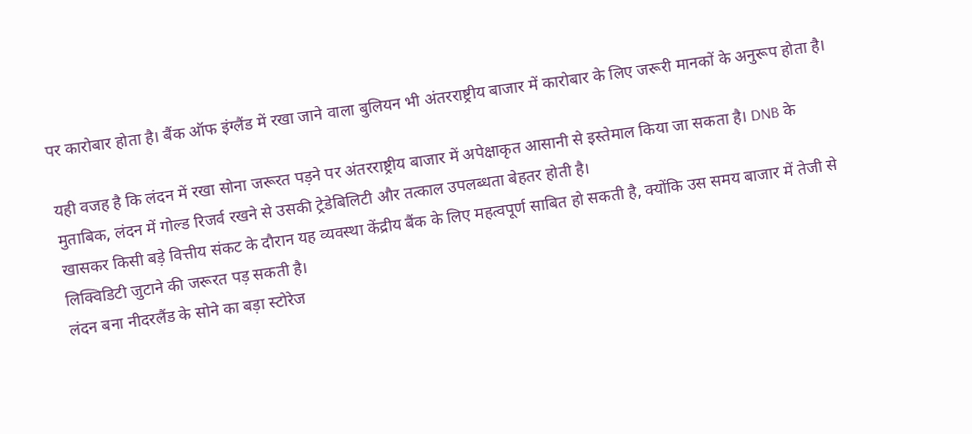पर कारोबार होता है। बैंक ऑफ इंग्लैंड में रखा जाने वाला बुलियन भी अंतरराष्ट्रीय बाजार में कारोबार के लिए जरूरी मानकों के अनुरूप होता है।

यही वजह है कि लंदन में रखा सोना जरूरत पड़ने पर अंतरराष्ट्रीय बाजार में अपेक्षाकृत आसानी से इस्तेमाल किया जा सकता है। DNB के मुताबिक, लंदन में गोल्ड रिजर्व रखने से उसकी ट्रेडेबिलिटी और तत्काल उपलब्धता बेहतर होती है।
खासकर किसी बड़े वित्तीय संकट के दौरान यह व्यवस्था केंद्रीय बैंक के लिए महत्वपूर्ण साबित हो सकती है, क्योंकि उस समय बाजार में तेजी से लिक्विडिटी जुटाने की जरूरत पड़ सकती है।
लंदन बना नीदरलैंड के सोने का बड़ा स्टोरेज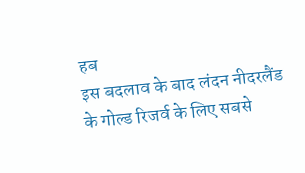हब
इस बदलाव के बाद लंदन नीदरलैंड के गोल्ड रिजर्व के लिए सबसे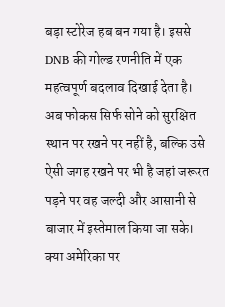बड़ा स्टोरेज हब बन गया है। इससे DNB की गोल्ड रणनीति में एक महत्वपूर्ण बदलाव दिखाई देता है।
अब फोकस सिर्फ सोने को सुरक्षित स्थान पर रखने पर नहीं है, बल्कि उसे ऐसी जगह रखने पर भी है जहां जरूरत पड़ने पर वह जल्दी और आसानी से बाजार में इस्तेमाल किया जा सके।
क्या अमेरिका पर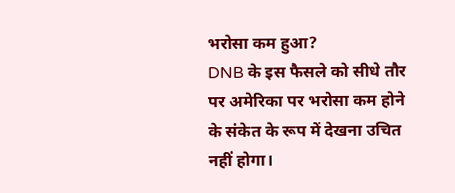भरोसा कम हुआ?
DNB के इस फैसले को सीधे तौर पर अमेरिका पर भरोसा कम होने के संकेत के रूप में देखना उचित नहीं होगा।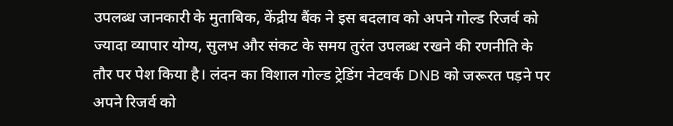उपलब्ध जानकारी के मुताबिक, केंद्रीय बैंक ने इस बदलाव को अपने गोल्ड रिजर्व को ज्यादा व्यापार योग्य, सुलभ और संकट के समय तुरंत उपलब्ध रखने की रणनीति के तौर पर पेश किया है। लंदन का विशाल गोल्ड ट्रेडिंग नेटवर्क DNB को जरूरत पड़ने पर अपने रिजर्व को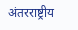अंतरराष्ट्रीय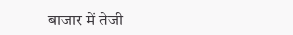बाजार में तेजी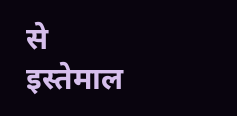से इस्तेमाल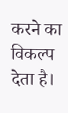करने का विकल्प देता है।